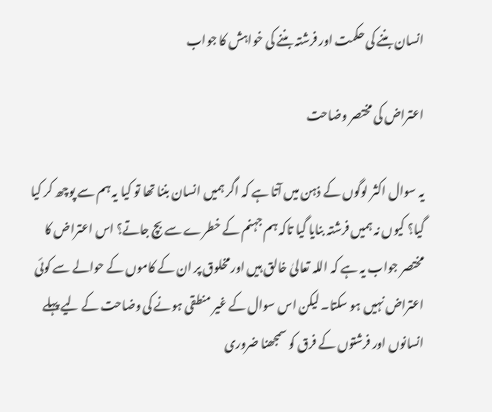انسان بننے کی حکمت اور فرشتہ بننے کی خواہش کا جواب

اعتراض کی مختصر وضاحت

یہ سوال اکثر لوگوں کے ذہن میں آتا ہے کہ اگر ہمیں انسان بننا تھا تو کیا یہ ہم سے پوچھ کر کیا گیا؟ کیوں نہ ہمیں فرشتہ بنایا گیا تاکہ ہم جہنم کے خطرے سے بچ جاتے؟ اس اعتراض کا مختصر جواب یہ ہے کہ اللہ تعالیٰ خالق ہیں اور مخلوق پر ان کے کاموں کے حوالے سے کوئی اعتراض نہیں ہو سکتا۔ لیکن اس سوال کے غیر منطقی ہونے کی وضاحت کے لیے پہلے انسانوں اور فرشتوں کے فرق کو سمجھنا ضروری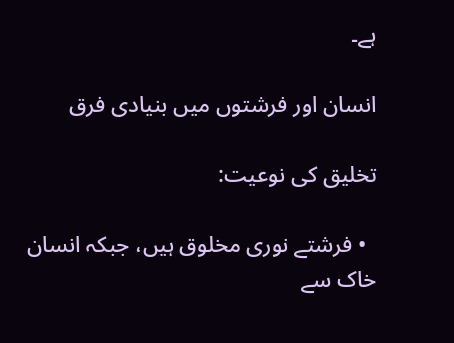ہے۔

انسان اور فرشتوں میں بنیادی فرق

تخلیق کی نوعیت:

  • فرشتے نوری مخلوق ہیں، جبکہ انسان خاک سے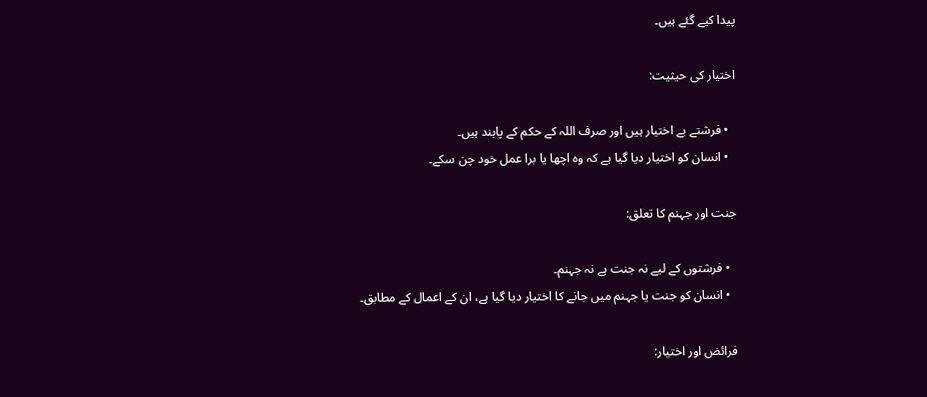پیدا کیے گئے ہیں۔

اختیار کی حیثیت:

  • فرشتے بے اختیار ہیں اور صرف اللہ کے حکم کے پابند ہیں۔
  • انسان کو اختیار دیا گیا ہے کہ وہ اچھا یا برا عمل خود چن سکے۔

جنت اور جہنم کا تعلق:

  • فرشتوں کے لیے نہ جنت ہے نہ جہنم۔
  • انسان کو جنت یا جہنم میں جانے کا اختیار دیا گیا ہے، ان کے اعمال کے مطابق۔

فرائض اور اختیار: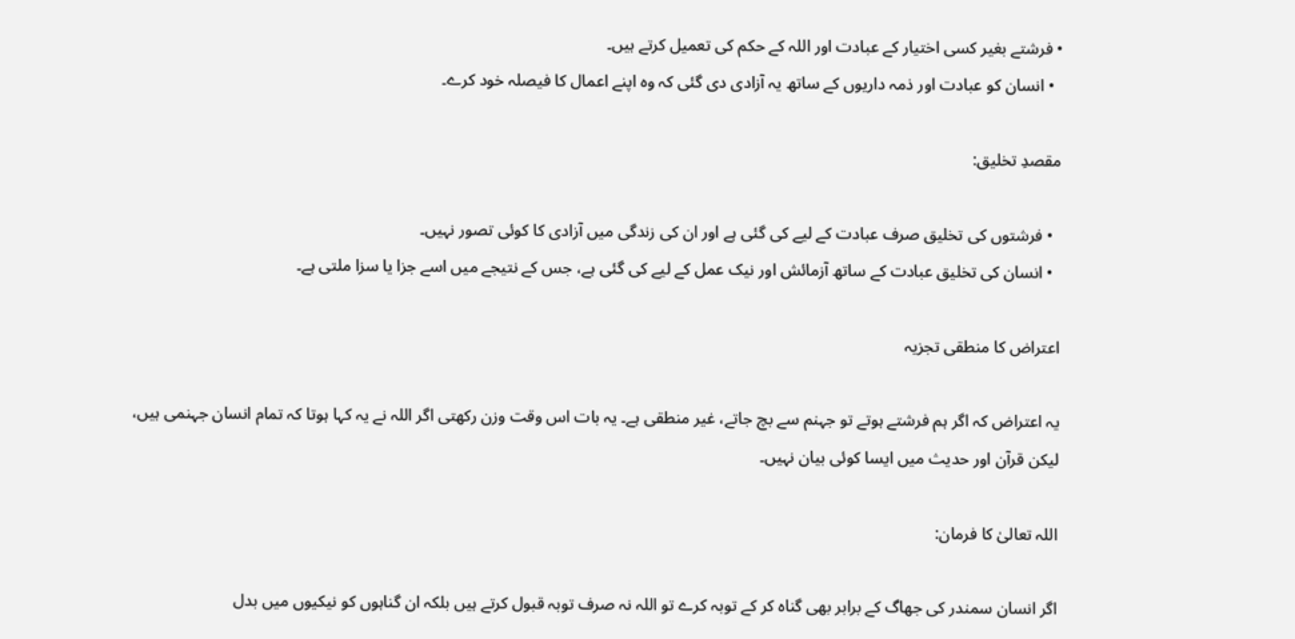• فرشتے بغیر کسی اختیار کے عبادت اور اللہ کے حکم کی تعمیل کرتے ہیں۔
  • انسان کو عبادت اور ذمہ داریوں کے ساتھ یہ آزادی دی گئی کہ وہ اپنے اعمال کا فیصلہ خود کرے۔

مقصدِ تخلیق:

  • فرشتوں کی تخلیق صرف عبادت کے لیے کی گئی ہے اور ان کی زندگی میں آزادی کا کوئی تصور نہیں۔
  • انسان کی تخلیق عبادت کے ساتھ آزمائش اور نیک عمل کے لیے کی گئی ہے، جس کے نتیجے میں اسے جزا یا سزا ملتی ہے۔

اعتراض کا منطقی تجزیہ

یہ اعتراض کہ اگر ہم فرشتے ہوتے تو جہنم سے بچ جاتے، غیر منطقی ہے۔ یہ بات اس وقت وزن رکھتی اگر اللہ نے یہ کہا ہوتا کہ تمام انسان جہنمی ہیں، لیکن قرآن اور حدیث میں ایسا کوئی بیان نہیں۔

اللہ تعالیٰ کا فرمان:

اگر انسان سمندر کی جھاگ کے برابر بھی گناہ کر کے توبہ کرے تو اللہ نہ صرف توبہ قبول کرتے ہیں بلکہ ان گناہوں کو نیکیوں میں بدل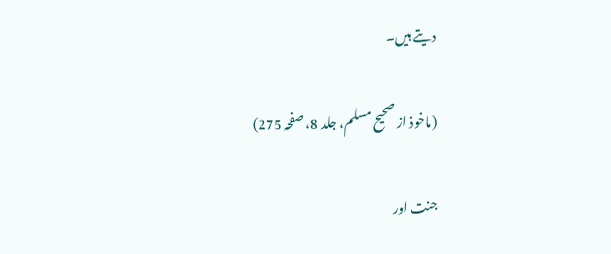دیتے ہیں۔

(ماخوذ از صحیح مسلم، جلد 8، صفحہ 275)

جنت اور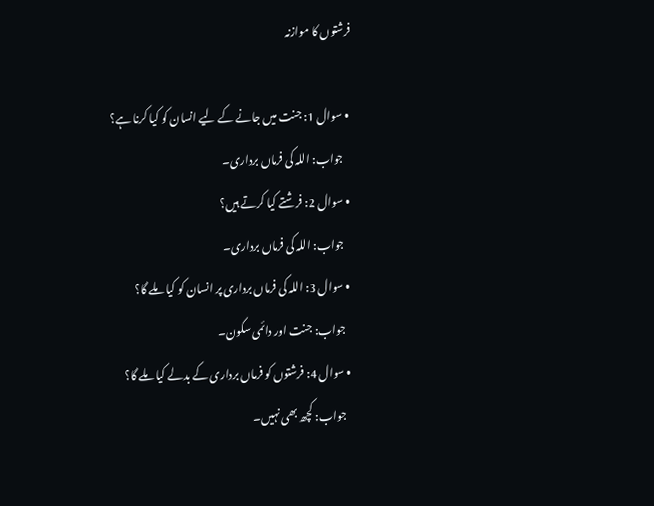فرشتوں کا موازنہ

  • سوال 1: جنت میں جانے کے لیے انسان کو کیا کرنا ہے؟
    جواب: اللہ کی فرماں برداری۔
  • سوال 2: فرشتے کیا کرتے ہیں؟
    جواب: اللہ کی فرماں برداری۔
  • سوال 3: اللہ کی فرماں برداری پر انسان کو کیا ملے گا؟
    جواب: جنت اور دائمی سکون۔
  • سوال 4: فرشتوں کو فرماں برداری کے بدلے کیا ملے گا؟
    جواب: کچھ بھی نہیں۔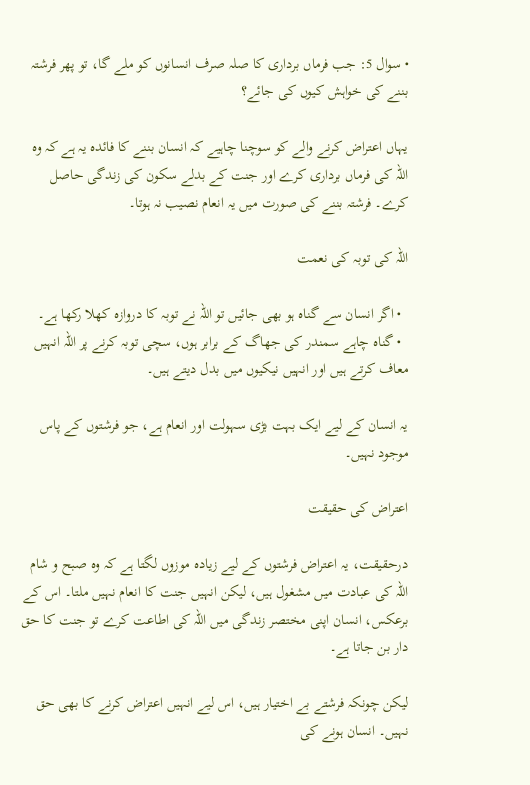• سوال 5: جب فرماں برداری کا صلہ صرف انسانوں کو ملے گا، تو پھر فرشتہ بننے کی خواہش کیوں کی جائے؟

یہاں اعتراض کرنے والے کو سوچنا چاہیے کہ انسان بننے کا فائدہ یہ ہے کہ وہ اللہ کی فرماں برداری کرے اور جنت کے بدلے سکون کی زندگی حاصل کرے۔ فرشتہ بننے کی صورت میں یہ انعام نصیب نہ ہوتا۔

اللہ کی توبہ کی نعمت

  • اگر انسان سے گناہ ہو بھی جائیں تو اللہ نے توبہ کا دروازہ کھلا رکھا ہے۔
  • گناہ چاہے سمندر کی جھاگ کے برابر ہوں، سچی توبہ کرنے پر اللہ انہیں معاف کرتے ہیں اور انہیں نیکیوں میں بدل دیتے ہیں۔

یہ انسان کے لیے ایک بہت بڑی سہولت اور انعام ہے، جو فرشتوں کے پاس موجود نہیں۔

اعتراض کی حقیقت

درحقیقت، یہ اعتراض فرشتوں کے لیے زیادہ موزوں لگتا ہے کہ وہ صبح و شام اللہ کی عبادت میں مشغول ہیں، لیکن انہیں جنت کا انعام نہیں ملتا۔ اس کے برعکس، انسان اپنی مختصر زندگی میں اللہ کی اطاعت کرے تو جنت کا حق دار بن جاتا ہے۔

لیکن چونکہ فرشتے بے اختیار ہیں، اس لیے انہیں اعتراض کرنے کا بھی حق نہیں۔ انسان ہونے کی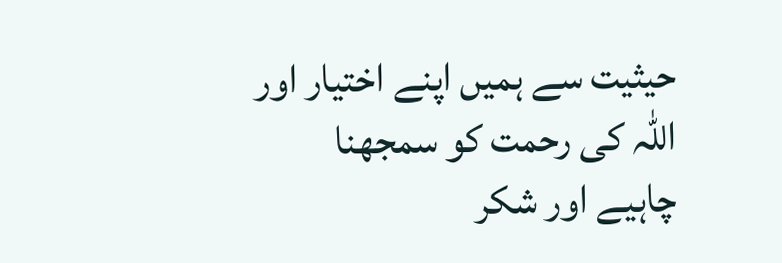حیثیت سے ہمیں اپنے اختیار اور اللہ کی رحمت کو سمجھنا چاہیے اور شکر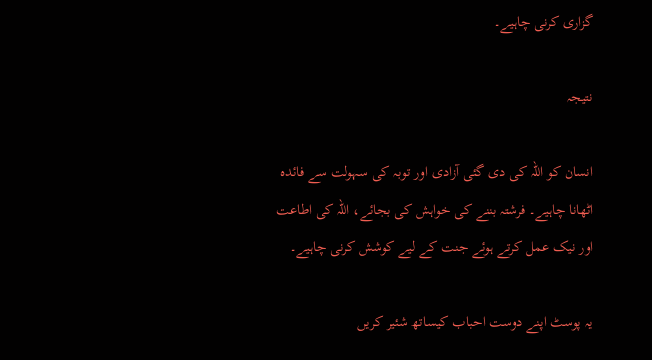گزاری کرنی چاہیے۔

نتیجہ

انسان کو اللہ کی دی گئی آزادی اور توبہ کی سہولت سے فائدہ اٹھانا چاہیے۔ فرشتہ بننے کی خواہش کی بجائے، اللہ کی اطاعت اور نیک عمل کرتے ہوئے جنت کے لیے کوشش کرنی چاہیے۔

یہ پوسٹ اپنے دوست احباب کیساتھ شئیر کریں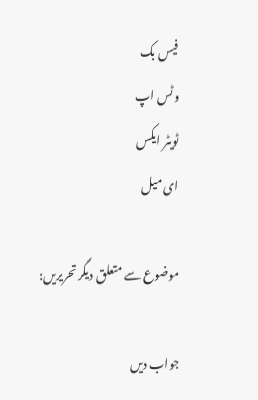فیس بک
وٹس اپ
ٹویٹر ایکس
ای میل

موضوع سے متعلق دیگر تحریریں:

جواب دیں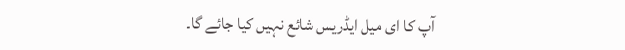آپ کا ای میل ایڈریس شائع نہیں کیا جائے گا۔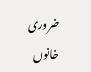ضروری خانوں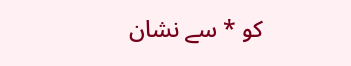کو * سے نشان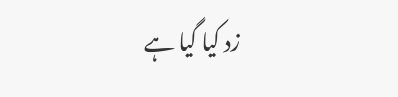زد کیا گیا ہے